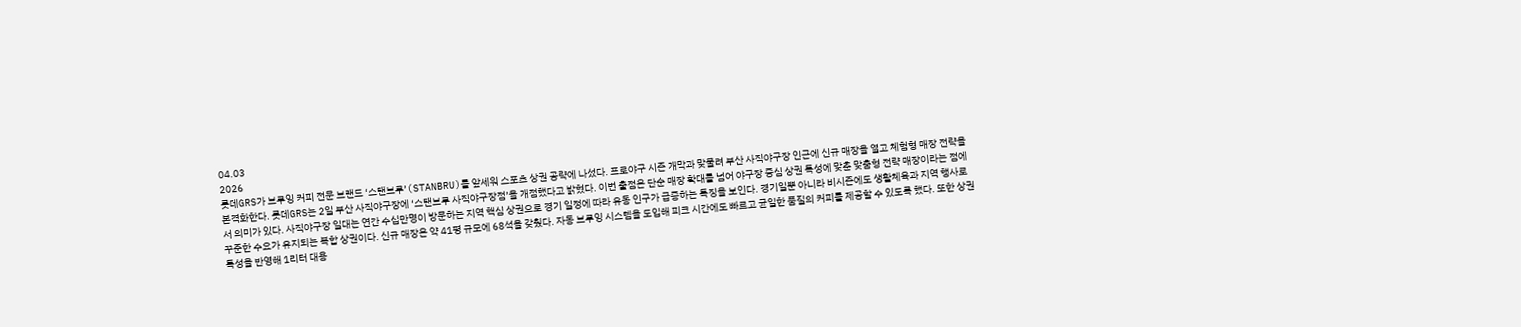04.03
2026
롯데GRS가 브루잉 커피 전문 브랜드 ‘스탠브루’(STANBRU)를 앞세워 스포츠 상권 공략에 나섰다. 프로야구 시즌 개막과 맞물려 부산 사직야구장 인근에 신규 매장을 열고 체험형 매장 전략을 본격화한다. 롯데GRS는 2일 부산 사직야구장에 ‘스탠브루 사직야구장점’을 개점했다고 밝혔다. 이번 출점은 단순 매장 확대를 넘어 야구장 중심 상권 특성에 맞춘 맞춤형 전략 매장이라는 점에서 의미가 있다. 사직야구장 일대는 연간 수십만명이 방문하는 지역 핵심 상권으로 경기 일정에 따라 유동 인구가 급증하는 특징을 보인다. 경기일뿐 아니라 비시즌에도 생활체육과 지역 행사로 꾸준한 수요가 유지되는 복합 상권이다. 신규 매장은 약 41평 규모에 68석을 갖췄다. 자동 브루잉 시스템을 도입해 피크 시간에도 빠르고 균일한 품질의 커피를 제공할 수 있도록 했다. 또한 상권 특성을 반영해 1리터 대용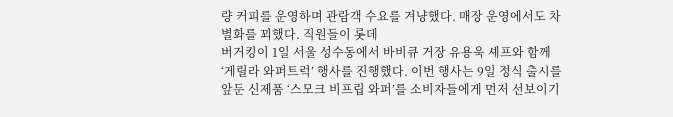량 커피를 운영하며 관람객 수요를 겨냥했다. 매장 운영에서도 차별화를 꾀했다. 직원들이 롯데
버거킹이 1일 서울 성수동에서 바비큐 거장 유용욱 셰프와 함께 ‘게릴라 와퍼트럭’ 행사를 진행했다. 이번 행사는 9일 정식 출시를 앞둔 신제품 ‘스모크 비프립 와퍼’를 소비자들에게 먼저 선보이기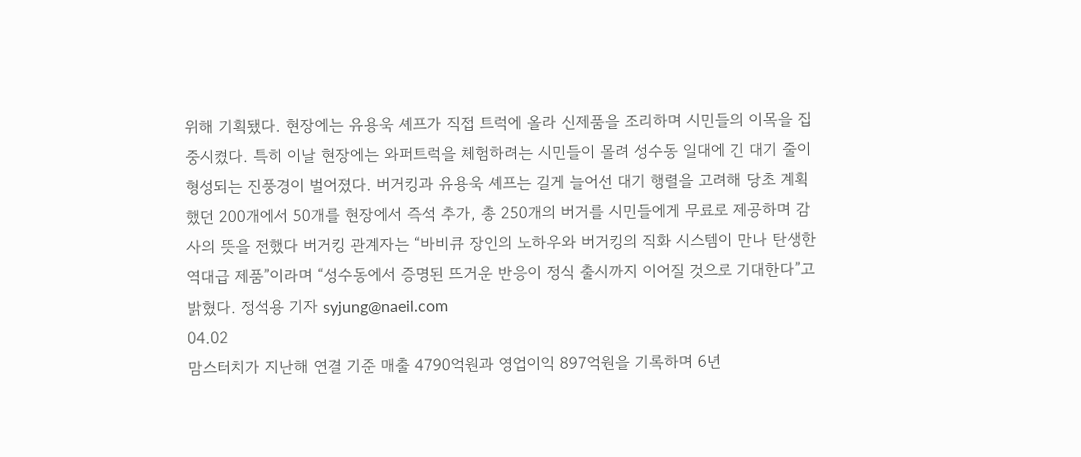위해 기획됐다. 현장에는 유용욱 셰프가 직접 트럭에 올라 신제품을 조리하며 시민들의 이목을 집중시켰다. 특히 이날 현장에는 와퍼트럭을 체험하려는 시민들이 몰려 성수동 일대에 긴 대기 줄이 형성되는 진풍경이 벌어졌다. 버거킹과 유용욱 셰프는 길게 늘어선 대기 행렬을 고려해 당초 계획했던 200개에서 50개를 현장에서 즉석 추가, 총 250개의 버거를 시민들에게 무료로 제공하며 감사의 뜻을 전했다 버거킹 관계자는 “바비큐 장인의 노하우와 버거킹의 직화 시스템이 만나 탄생한 역대급 제품”이라며 “성수동에서 증명된 뜨거운 반응이 정식 출시까지 이어질 것으로 기대한다”고 밝혔다. 정석용 기자 syjung@naeil.com
04.02
맘스터치가 지난해 연결 기준 매출 4790억원과 영업이익 897억원을 기록하며 6년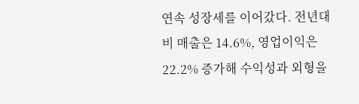연속 성장세를 이어갔다. 전년대비 매출은 14.6%, 영업이익은 22.2% 증가해 수익성과 외형을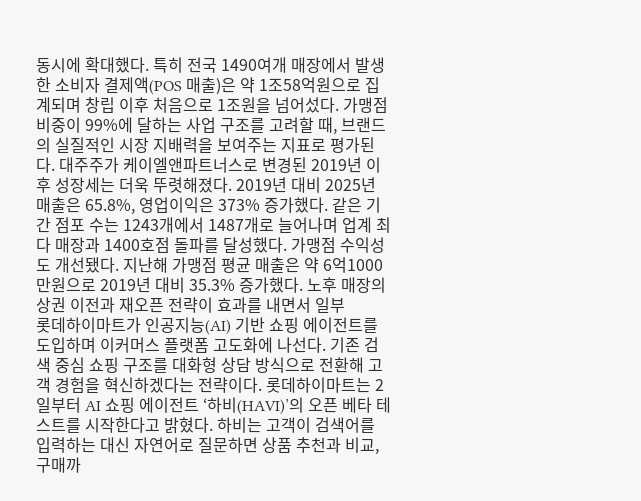동시에 확대했다. 특히 전국 1490여개 매장에서 발생한 소비자 결제액(POS 매출)은 약 1조58억원으로 집계되며 창립 이후 처음으로 1조원을 넘어섰다. 가맹점 비중이 99%에 달하는 사업 구조를 고려할 때, 브랜드의 실질적인 시장 지배력을 보여주는 지표로 평가된다. 대주주가 케이엘앤파트너스로 변경된 2019년 이후 성장세는 더욱 뚜렷해졌다. 2019년 대비 2025년 매출은 65.8%, 영업이익은 373% 증가했다. 같은 기간 점포 수는 1243개에서 1487개로 늘어나며 업계 최다 매장과 1400호점 돌파를 달성했다. 가맹점 수익성도 개선됐다. 지난해 가맹점 평균 매출은 약 6억1000만원으로 2019년 대비 35.3% 증가했다. 노후 매장의 상권 이전과 재오픈 전략이 효과를 내면서 일부
롯데하이마트가 인공지능(AI) 기반 쇼핑 에이전트를 도입하며 이커머스 플랫폼 고도화에 나선다. 기존 검색 중심 쇼핑 구조를 대화형 상담 방식으로 전환해 고객 경험을 혁신하겠다는 전략이다. 롯데하이마트는 2일부터 AI 쇼핑 에이전트 ‘하비(HAVI)’의 오픈 베타 테스트를 시작한다고 밝혔다. 하비는 고객이 검색어를 입력하는 대신 자연어로 질문하면 상품 추천과 비교, 구매까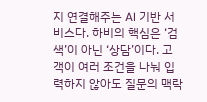지 연결해주는 AI 기반 서비스다. 하비의 핵심은 ‘검색’이 아닌 ‘상담’이다. 고객이 여러 조건을 나눠 입력하지 않아도 질문의 맥락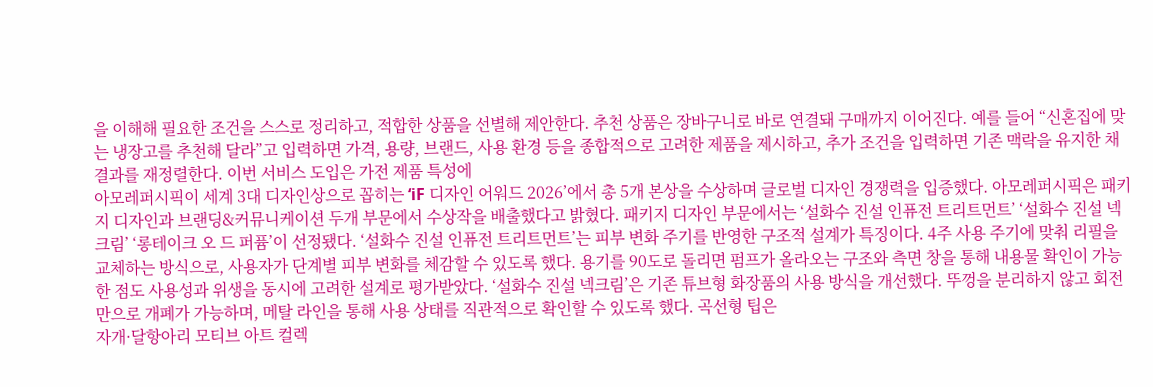을 이해해 필요한 조건을 스스로 정리하고, 적합한 상품을 선별해 제안한다. 추천 상품은 장바구니로 바로 연결돼 구매까지 이어진다. 예를 들어 “신혼집에 맞는 냉장고를 추천해 달라”고 입력하면 가격, 용량, 브랜드, 사용 환경 등을 종합적으로 고려한 제품을 제시하고, 추가 조건을 입력하면 기존 맥락을 유지한 채 결과를 재정렬한다. 이번 서비스 도입은 가전 제품 특성에
아모레퍼시픽이 세계 3대 디자인상으로 꼽히는 ‘iF 디자인 어워드 2026’에서 총 5개 본상을 수상하며 글로벌 디자인 경쟁력을 입증했다. 아모레퍼시픽은 패키지 디자인과 브랜딩&커뮤니케이션 두개 부문에서 수상작을 배출했다고 밝혔다. 패키지 디자인 부문에서는 ‘설화수 진설 인퓨전 트리트먼트’ ‘설화수 진설 넥크림’ ‘롱테이크 오 드 퍼퓸’이 선정됐다. ‘설화수 진설 인퓨전 트리트먼트’는 피부 변화 주기를 반영한 구조적 설계가 특징이다. 4주 사용 주기에 맞춰 리필을 교체하는 방식으로, 사용자가 단계별 피부 변화를 체감할 수 있도록 했다. 용기를 90도로 돌리면 펌프가 올라오는 구조와 측면 창을 통해 내용물 확인이 가능한 점도 사용성과 위생을 동시에 고려한 설계로 평가받았다. ‘설화수 진설 넥크림’은 기존 튜브형 화장품의 사용 방식을 개선했다. 뚜껑을 분리하지 않고 회전만으로 개폐가 가능하며, 메탈 라인을 통해 사용 상태를 직관적으로 확인할 수 있도록 했다. 곡선형 팁은
자개·달항아리 모티브 아트 컬렉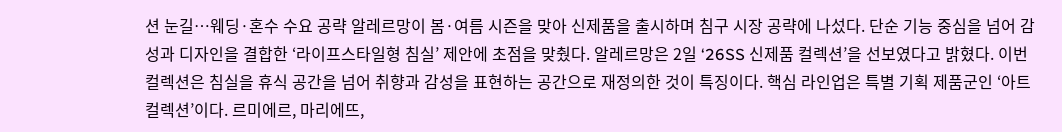션 눈길…웨딩·혼수 수요 공략 알레르망이 봄·여름 시즌을 맞아 신제품을 출시하며 침구 시장 공략에 나섰다. 단순 기능 중심을 넘어 감성과 디자인을 결합한 ‘라이프스타일형 침실’ 제안에 초점을 맞췄다. 알레르망은 2일 ‘26SS 신제품 컬렉션’을 선보였다고 밝혔다. 이번 컬렉션은 침실을 휴식 공간을 넘어 취향과 감성을 표현하는 공간으로 재정의한 것이 특징이다. 핵심 라인업은 특별 기획 제품군인 ‘아트 컬렉션’이다. 르미에르, 마리에뜨,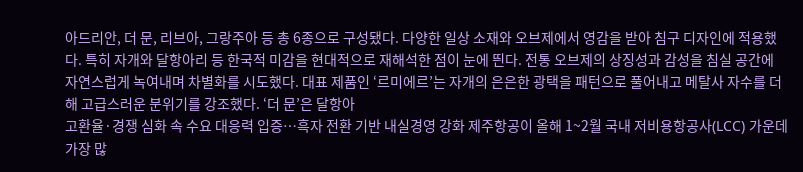아드리안, 더 문, 리브아, 그랑주아 등 총 6종으로 구성됐다. 다양한 일상 소재와 오브제에서 영감을 받아 침구 디자인에 적용했다. 특히 자개와 달항아리 등 한국적 미감을 현대적으로 재해석한 점이 눈에 띈다. 전통 오브제의 상징성과 감성을 침실 공간에 자연스럽게 녹여내며 차별화를 시도했다. 대표 제품인 ‘르미에르’는 자개의 은은한 광택을 패턴으로 풀어내고 메탈사 자수를 더해 고급스러운 분위기를 강조했다. ‘더 문’은 달항아
고환율·경쟁 심화 속 수요 대응력 입증…흑자 전환 기반 내실경영 강화 제주항공이 올해 1~2월 국내 저비용항공사(LCC) 가운데 가장 많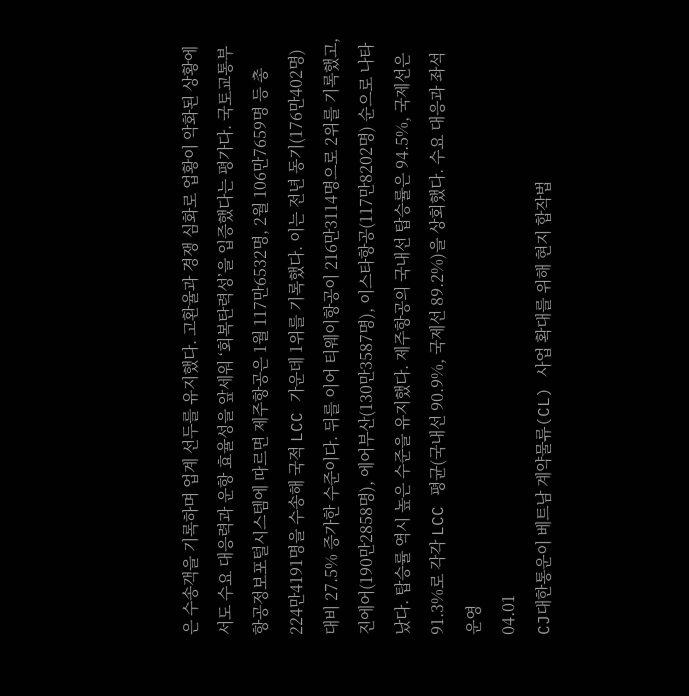은 수송객을 기록하며 업계 선두를 유지했다. 고환율과 경쟁 심화로 업황이 악화된 상황에서도 수요 대응력과 운항 효율성을 앞세워 ‘회복탄력성’을 입증했다는 평가다. 국토교통부 항공정보포털시스템에 따르면 제주항공은 1월 117만6532명, 2월 106만7659명 등 총 224만4191명을 수송해 국적 LCC 가운데 1위를 기록했다. 이는 전년 동기(176만402명) 대비 27.5% 증가한 수준이다. 뒤를 이어 티웨이항공이 216만3114명으로 2위를 기록했고, 진에어(190만2858명), 에어부산(130만3587명), 이스타항공(117만8202명) 순으로 나타났다. 탑승률 역시 높은 수준을 유지했다. 제주항공의 국내선 탑승률은 94.5%, 국제선은 91.3%로 각각 LCC 평균(국내선 90.9%, 국제선 89.2%)을 상회했다. 수요 대응과 좌석 운영
04.01
CJ대한통운이 베트남 계약물류(CL) 사업 확대를 위해 현지 합작법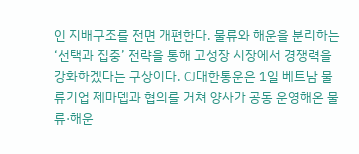인 지배구조를 전면 개편한다. 물류와 해운을 분리하는 ‘선택과 집중’ 전략을 통해 고성장 시장에서 경쟁력을 강화하겠다는 구상이다. CJ대한통운은 1일 베트남 물류기업 제마뎁과 협의를 거쳐 양사가 공동 운영해온 물류·해운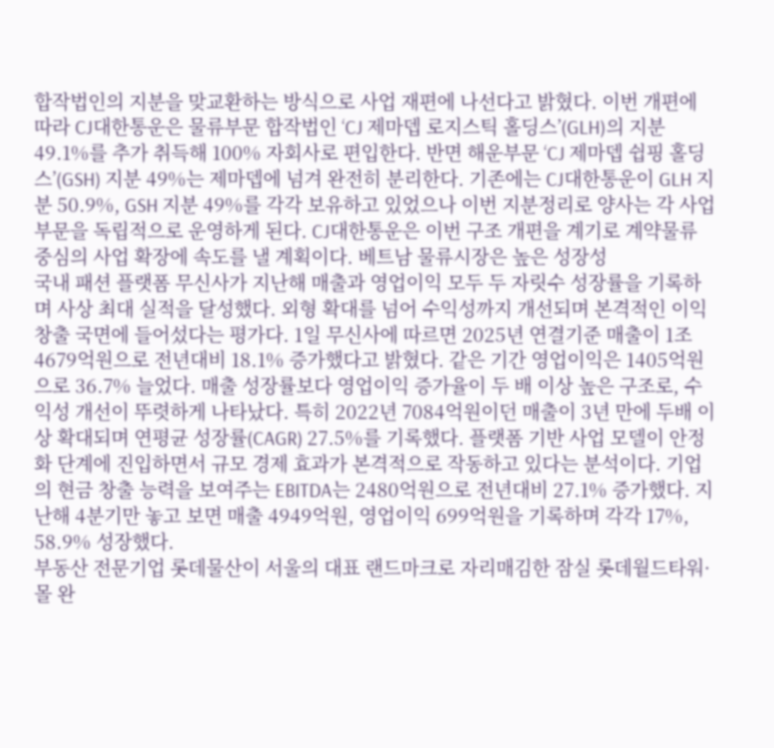합작법인의 지분을 맞교환하는 방식으로 사업 재편에 나선다고 밝혔다. 이번 개편에 따라 CJ대한통운은 물류부문 합작법인 ‘CJ 제마뎁 로지스틱 홀딩스’(GLH)의 지분 49.1%를 추가 취득해 100% 자회사로 편입한다. 반면 해운부문 ‘CJ 제마뎁 쉽핑 홀딩스’(GSH) 지분 49%는 제마뎁에 넘겨 완전히 분리한다. 기존에는 CJ대한통운이 GLH 지분 50.9%, GSH 지분 49%를 각각 보유하고 있었으나 이번 지분정리로 양사는 각 사업부문을 독립적으로 운영하게 된다. CJ대한통운은 이번 구조 개편을 계기로 계약물류 중심의 사업 확장에 속도를 낼 계획이다. 베트남 물류시장은 높은 성장성
국내 패션 플랫폼 무신사가 지난해 매출과 영업이익 모두 두 자릿수 성장률을 기록하며 사상 최대 실적을 달성했다. 외형 확대를 넘어 수익성까지 개선되며 본격적인 이익 창출 국면에 들어섰다는 평가다. 1일 무신사에 따르면 2025년 연결기준 매출이 1조4679억원으로 전년대비 18.1% 증가했다고 밝혔다. 같은 기간 영업이익은 1405억원으로 36.7% 늘었다. 매출 성장률보다 영업이익 증가율이 두 배 이상 높은 구조로, 수익성 개선이 뚜렷하게 나타났다. 특히 2022년 7084억원이던 매출이 3년 만에 두배 이상 확대되며 연평균 성장률(CAGR) 27.5%를 기록했다. 플랫폼 기반 사업 모델이 안정화 단계에 진입하면서 규모 경제 효과가 본격적으로 작동하고 있다는 분석이다. 기업의 현금 창출 능력을 보여주는 EBITDA는 2480억원으로 전년대비 27.1% 증가했다. 지난해 4분기만 놓고 보면 매출 4949억원, 영업이익 699억원을 기록하며 각각 17%, 58.9% 성장했다.
부동산 전문기업 롯데물산이 서울의 대표 랜드마크로 자리매김한 잠실 롯데월드타워·몰 완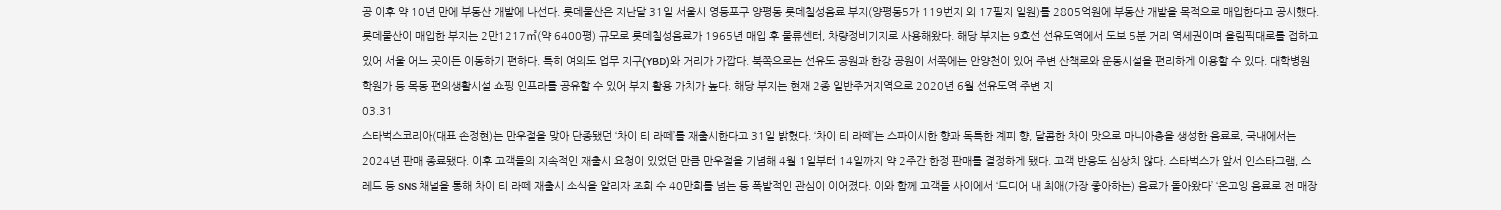공 이후 약 10년 만에 부동산 개발에 나선다. 롯데물산은 지난달 31일 서울시 영등포구 양평동 롯데칠성음료 부지(양평동5가 119번지 외 17필지 일원)를 2805억원에 부동산 개발을 목적으로 매입한다고 공시했다. 롯데물산이 매입한 부지는 2만1217㎡(약 6400평) 규모로 롯데칠성음료가 1965년 매입 후 물류센터, 차량정비기지로 사용해왔다. 해당 부지는 9호선 선유도역에서 도보 5분 거리 역세권이며 올림픽대로를 접하고 있어 서울 어느 곳이든 이동하기 편하다. 특히 여의도 업무 지구(YBD)와 거리가 가깝다. 북쪽으로는 선유도 공원과 한강 공원이 서쪽에는 안양천이 있어 주변 산책로와 운동시설을 편리하게 이용할 수 있다. 대학병원 학원가 등 목동 편의생활시설 쇼핑 인프라를 공유할 수 있어 부지 활용 가치가 높다. 해당 부지는 현재 2종 일반주거지역으로 2020년 6월 선유도역 주변 지
03.31
스타벅스코리아(대표 손정현)는 만우절을 맞아 단종됐던 ‘차이 티 라떼’를 재출시한다고 31일 밝혔다. ‘차이 티 라떼’는 스파이시한 향과 독특한 계피 향, 달콤한 차이 맛으로 마니아층을 생성한 음료로, 국내에서는 2024년 판매 종료됐다. 이후 고객들의 지속적인 재출시 요청이 있었던 만큼 만우절을 기념해 4월 1일부터 14일까지 약 2주간 한정 판매를 결정하게 됐다. 고객 반응도 심상치 않다. 스타벅스가 앞서 인스타그램, 스레드 등 SNS 채널을 통해 차이 티 라떼 재출시 소식을 알리자 조회 수 40만회를 넘는 등 폭발적인 관심이 이어졌다. 이와 함께 고객들 사이에서 ‘드디어 내 최애(가장 좋아하는) 음료가 돌아왔다’ ‘온고잉 음료로 전 매장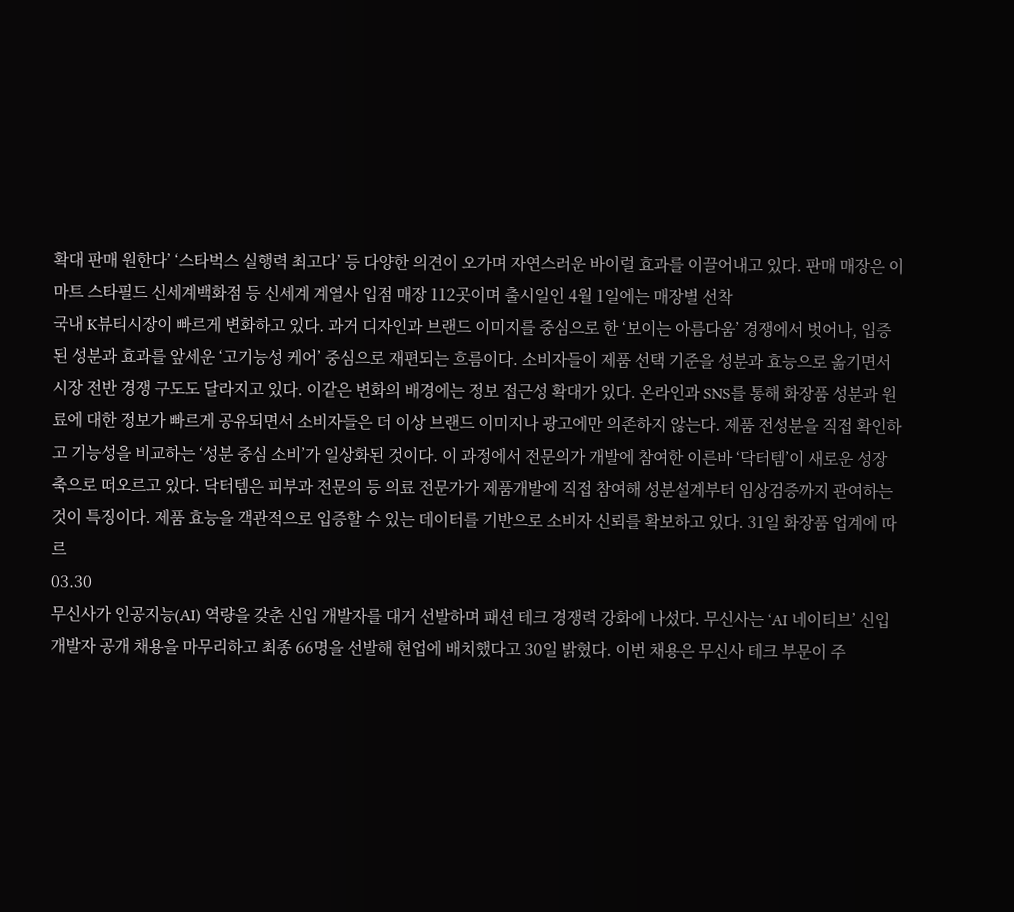확대 판매 원한다’ ‘스타벅스 실행력 최고다’ 등 다양한 의견이 오가며 자연스러운 바이럴 효과를 이끌어내고 있다. 판매 매장은 이마트 스타필드 신세계백화점 등 신세계 계열사 입점 매장 112곳이며 출시일인 4월 1일에는 매장별 선착
국내 K뷰티시장이 빠르게 변화하고 있다. 과거 디자인과 브랜드 이미지를 중심으로 한 ‘보이는 아름다움’ 경쟁에서 벗어나, 입증된 성분과 효과를 앞세운 ‘고기능성 케어’ 중심으로 재편되는 흐름이다. 소비자들이 제품 선택 기준을 성분과 효능으로 옮기면서 시장 전반 경쟁 구도도 달라지고 있다. 이같은 변화의 배경에는 정보 접근성 확대가 있다. 온라인과 SNS를 통해 화장품 성분과 원료에 대한 정보가 빠르게 공유되면서 소비자들은 더 이상 브랜드 이미지나 광고에만 의존하지 않는다. 제품 전성분을 직접 확인하고 기능성을 비교하는 ‘성분 중심 소비’가 일상화된 것이다. 이 과정에서 전문의가 개발에 참여한 이른바 ‘닥터템’이 새로운 성장 축으로 떠오르고 있다. 닥터템은 피부과 전문의 등 의료 전문가가 제품개발에 직접 참여해 성분설계부터 임상검증까지 관여하는 것이 특징이다. 제품 효능을 객관적으로 입증할 수 있는 데이터를 기반으로 소비자 신뢰를 확보하고 있다. 31일 화장품 업계에 따르
03.30
무신사가 인공지능(AI) 역량을 갖춘 신입 개발자를 대거 선발하며 패션 테크 경쟁력 강화에 나섰다. 무신사는 ‘AI 네이티브’ 신입 개발자 공개 채용을 마무리하고 최종 66명을 선발해 현업에 배치했다고 30일 밝혔다. 이번 채용은 무신사 테크 부문이 주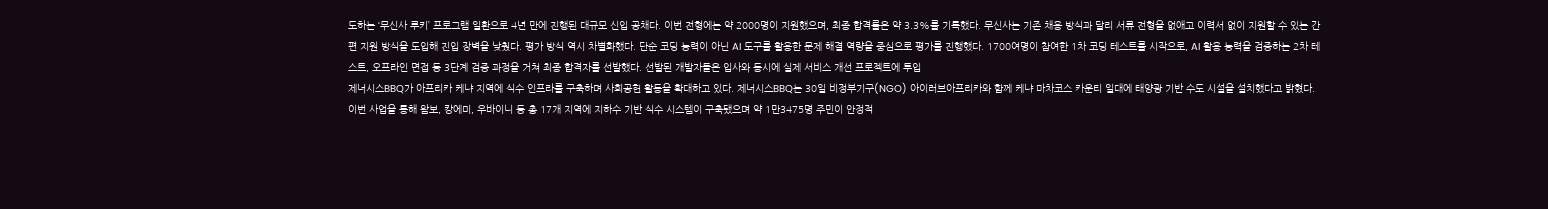도하는 ‘무신사 루키’ 프로그램 일환으로 4년 만에 진행된 대규모 신입 공채다. 이번 전형에는 약 2000명이 지원했으며, 최종 합격률은 약 3.3%를 기록했다. 무신사는 기존 채용 방식과 달리 서류 전형을 없애고 이력서 없이 지원할 수 있는 간편 지원 방식을 도입해 진입 장벽을 낮췄다. 평가 방식 역시 차별화했다. 단순 코딩 능력이 아닌 AI 도구를 활용한 문제 해결 역량을 중심으로 평가를 진행했다. 1700여명이 참여한 1차 코딩 테스트를 시작으로, AI 활용 능력을 검증하는 2차 테스트, 오프라인 면접 등 3단계 검증 과정을 거쳐 최종 합격자를 선발했다. 선발된 개발자들은 입사와 동시에 실제 서비스 개선 프로젝트에 투입
제너시스BBQ가 아프리카 케냐 지역에 식수 인프라를 구축하며 사회공헌 활동을 확대하고 있다. 제너시스BBQ는 30일 비정부기구(NGO) 아이러브아프리카와 함께 케냐 마차코스 카운티 일대에 태양광 기반 수도 시설을 설치했다고 밝혔다. 이번 사업을 통해 왐보, 캉에미, 우바이니 등 총 17개 지역에 지하수 기반 식수 시스템이 구축됐으며 약 1만3475명 주민이 안정적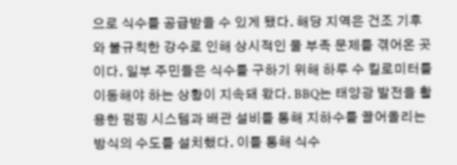으로 식수를 공급받을 수 있게 됐다. 해당 지역은 건조 기후와 불규칙한 강수로 인해 상시적인 물 부족 문제를 겪어온 곳이다. 일부 주민들은 식수를 구하기 위해 하루 수 킬로미터를 이동해야 하는 상황이 지속돼 왔다. BBQ는 태양광 발전을 활용한 펌핑 시스템과 배관 설비를 통해 지하수를 끌어올리는 방식의 수도를 설치했다. 이를 통해 식수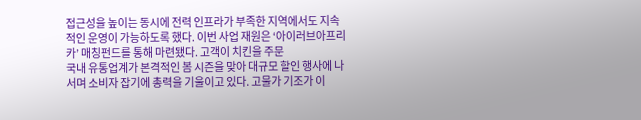접근성을 높이는 동시에 전력 인프라가 부족한 지역에서도 지속적인 운영이 가능하도록 했다. 이번 사업 재원은 ‘아이러브아프리카’ 매칭펀드를 통해 마련됐다. 고객이 치킨을 주문
국내 유통업계가 본격적인 봄 시즌을 맞아 대규모 할인 행사에 나서며 소비자 잡기에 총력을 기울이고 있다. 고물가 기조가 이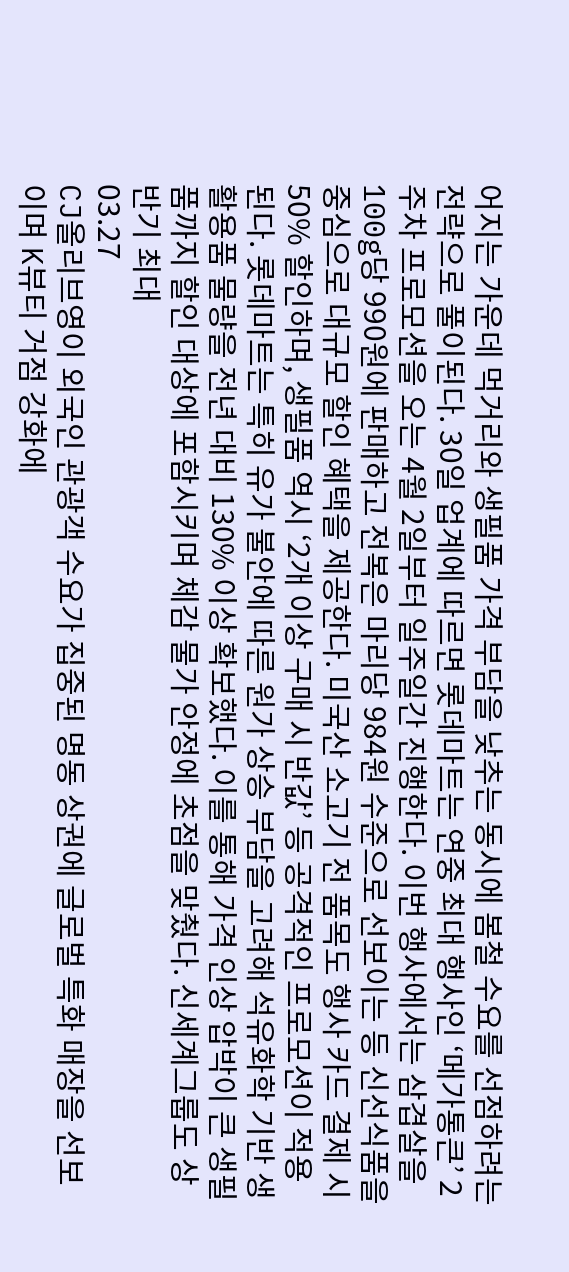어지는 가운데 먹거리와 생필품 가격 부담을 낮추는 동시에 봄철 수요를 선점하려는 전략으로 풀이된다. 30일 업계에 따르면 롯데마트는 연중 최대 행사인 ‘메가통큰’ 2주차 프로모션을 오는 4월 2일부터 일주일간 진행한다. 이번 행사에서는 삼겹살을 100g당 990원에 판매하고 전복은 마리당 984원 수준으로 선보이는 등 신선식품을 중심으로 대규모 할인 혜택을 제공한다. 미국산 소고기 전 품목도 행사 카드 결제 시 50% 할인하며, 생필품 역시 ‘2개 이상 구매 시 반값’ 등 공격적인 프로모션이 적용된다. 롯데마트는 특히 유가 불안에 따른 원가 상승 부담을 고려해 석유화학 기반 생활용품 물량을 전년 대비 130% 이상 확보했다. 이를 통해 가격 인상 압박이 큰 생필품까지 할인 대상에 포함시키며 체감 물가 안정에 초점을 맞췄다. 신세계그룹도 상반기 최대
03.27
CJ올리브영이 외국인 관광객 수요가 집중된 명동 상권에 글로벌 특화 매장을 선보이며 K뷰티 거점 강화에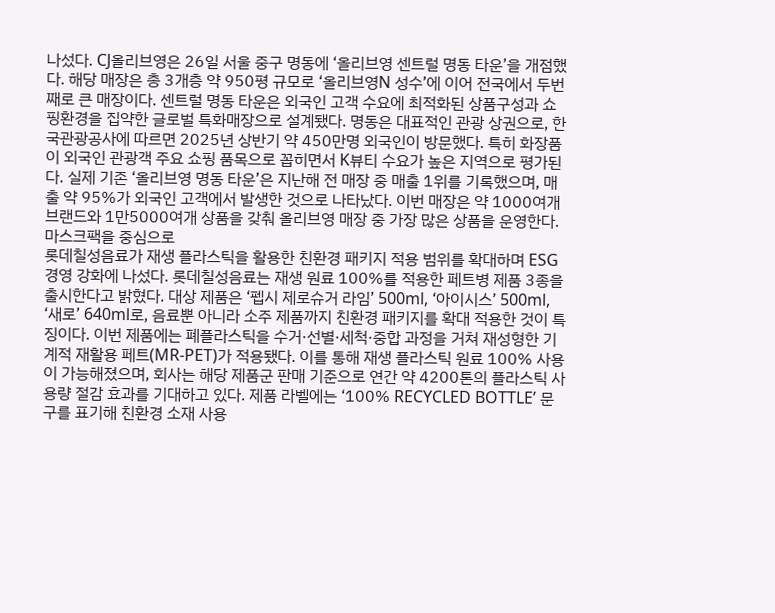나섰다. CJ올리브영은 26일 서울 중구 명동에 ‘올리브영 센트럴 명동 타운’을 개점했다. 해당 매장은 총 3개층 약 950평 규모로 ‘올리브영N 성수’에 이어 전국에서 두번째로 큰 매장이다. 센트럴 명동 타운은 외국인 고객 수요에 최적화된 상품구성과 쇼핑환경을 집약한 글로벌 특화매장으로 설계됐다. 명동은 대표적인 관광 상권으로, 한국관광공사에 따르면 2025년 상반기 약 450만명 외국인이 방문했다. 특히 화장품이 외국인 관광객 주요 쇼핑 품목으로 꼽히면서 K뷰티 수요가 높은 지역으로 평가된다. 실제 기존 ‘올리브영 명동 타운’은 지난해 전 매장 중 매출 1위를 기록했으며, 매출 약 95%가 외국인 고객에서 발생한 것으로 나타났다. 이번 매장은 약 1000여개 브랜드와 1만5000여개 상품을 갖춰 올리브영 매장 중 가장 많은 상품을 운영한다. 마스크팩을 중심으로
롯데칠성음료가 재생 플라스틱을 활용한 친환경 패키지 적용 범위를 확대하며 ESG 경영 강화에 나섰다. 롯데칠성음료는 재생 원료 100%를 적용한 페트병 제품 3종을 출시한다고 밝혔다. 대상 제품은 ‘펩시 제로슈거 라임’ 500ml, ‘아이시스’ 500ml, ‘새로’ 640ml로, 음료뿐 아니라 소주 제품까지 친환경 패키지를 확대 적용한 것이 특징이다. 이번 제품에는 폐플라스틱을 수거·선별·세척·중합 과정을 거쳐 재성형한 기계적 재활용 페트(MR-PET)가 적용됐다. 이를 통해 재생 플라스틱 원료 100% 사용이 가능해졌으며, 회사는 해당 제품군 판매 기준으로 연간 약 4200톤의 플라스틱 사용량 절감 효과를 기대하고 있다. 제품 라벨에는 ‘100% RECYCLED BOTTLE’ 문구를 표기해 친환경 소재 사용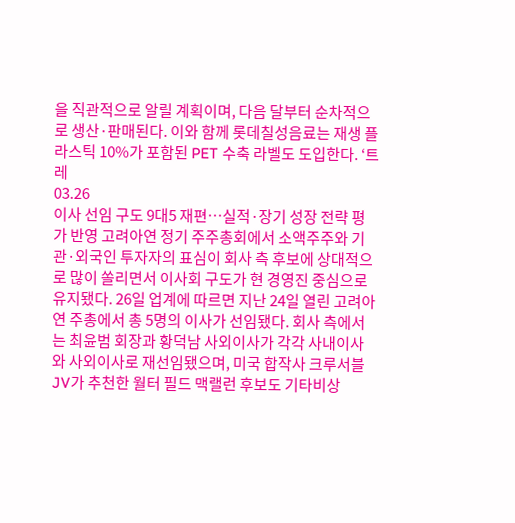을 직관적으로 알릴 계획이며, 다음 달부터 순차적으로 생산·판매된다. 이와 함께 롯데칠성음료는 재생 플라스틱 10%가 포함된 PET 수축 라벨도 도입한다. ‘트레
03.26
이사 선임 구도 9대5 재편…실적·장기 성장 전략 평가 반영 고려아연 정기 주주총회에서 소액주주와 기관·외국인 투자자의 표심이 회사 측 후보에 상대적으로 많이 쏠리면서 이사회 구도가 현 경영진 중심으로 유지됐다. 26일 업계에 따르면 지난 24일 열린 고려아연 주총에서 총 5명의 이사가 선임됐다. 회사 측에서는 최윤범 회장과 황덕남 사외이사가 각각 사내이사와 사외이사로 재선임됐으며, 미국 합작사 크루서블JV가 추천한 월터 필드 맥랠런 후보도 기타비상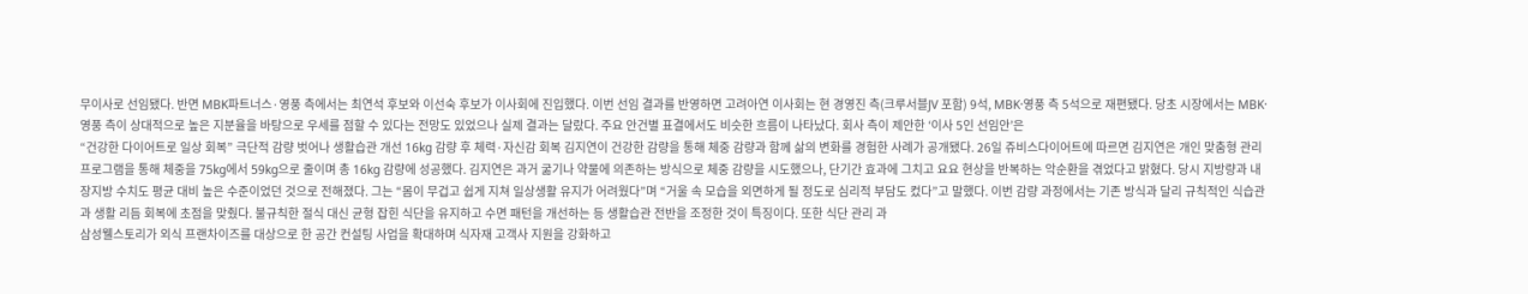무이사로 선임됐다. 반면 MBK파트너스·영풍 측에서는 최연석 후보와 이선숙 후보가 이사회에 진입했다. 이번 선임 결과를 반영하면 고려아연 이사회는 현 경영진 측(크루서블JV 포함) 9석, MBK·영풍 측 5석으로 재편됐다. 당초 시장에서는 MBK·영풍 측이 상대적으로 높은 지분율을 바탕으로 우세를 점할 수 있다는 전망도 있었으나 실제 결과는 달랐다. 주요 안건별 표결에서도 비슷한 흐름이 나타났다. 회사 측이 제안한 ‘이사 5인 선임안’은
“건강한 다이어트로 일상 회복” 극단적 감량 벗어나 생활습관 개선 16kg 감량 후 체력·자신감 회복 김지연이 건강한 감량을 통해 체중 감량과 함께 삶의 변화를 경험한 사례가 공개됐다. 26일 쥬비스다이어트에 따르면 김지연은 개인 맞춤형 관리 프로그램을 통해 체중을 75kg에서 59kg으로 줄이며 총 16kg 감량에 성공했다. 김지연은 과거 굶기나 약물에 의존하는 방식으로 체중 감량을 시도했으나, 단기간 효과에 그치고 요요 현상을 반복하는 악순환을 겪었다고 밝혔다. 당시 지방량과 내장지방 수치도 평균 대비 높은 수준이었던 것으로 전해졌다. 그는 “몸이 무겁고 쉽게 지쳐 일상생활 유지가 어려웠다”며 “거울 속 모습을 외면하게 될 정도로 심리적 부담도 컸다”고 말했다. 이번 감량 과정에서는 기존 방식과 달리 규칙적인 식습관과 생활 리듬 회복에 초점을 맞췄다. 불규칙한 절식 대신 균형 잡힌 식단을 유지하고 수면 패턴을 개선하는 등 생활습관 전반을 조정한 것이 특징이다. 또한 식단 관리 과
삼성웰스토리가 외식 프랜차이즈를 대상으로 한 공간 컨설팅 사업을 확대하며 식자재 고객사 지원을 강화하고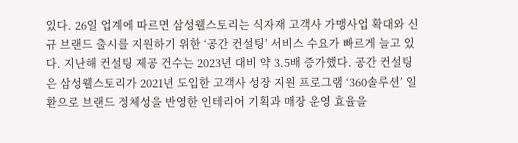있다. 26일 업계에 따르면 삼성웰스토리는 식자재 고객사 가맹사업 확대와 신규 브랜드 출시를 지원하기 위한 ‘공간 컨설팅’ 서비스 수요가 빠르게 늘고 있다. 지난해 컨설팅 제공 건수는 2023년 대비 약 3.5배 증가했다. 공간 컨설팅은 삼성웰스토리가 2021년 도입한 고객사 성장 지원 프로그램 ‘360솔루션’ 일환으로 브랜드 정체성을 반영한 인테리어 기획과 매장 운영 효율을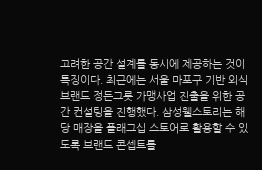고려한 공간 설계를 동시에 제공하는 것이 특징이다. 최근에는 서울 마포구 기반 외식 브랜드 정든그릇 가맹사업 진출을 위한 공간 컨설팅을 진행했다. 삼성웰스토리는 해당 매장을 플래그십 스토어로 활용할 수 있도록 브랜드 콘셉트를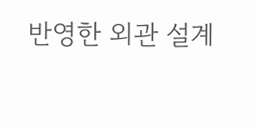반영한 외관 설계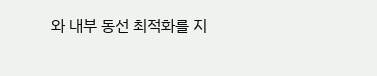와 내부 동선 최적화를 지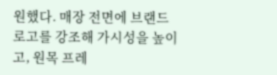원했다. 매장 전면에 브랜드 로고를 강조해 가시성을 높이고, 원목 프레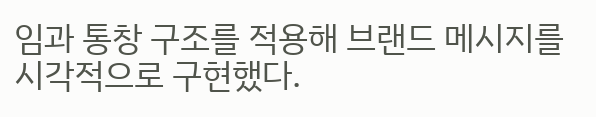임과 통창 구조를 적용해 브랜드 메시지를 시각적으로 구현했다.